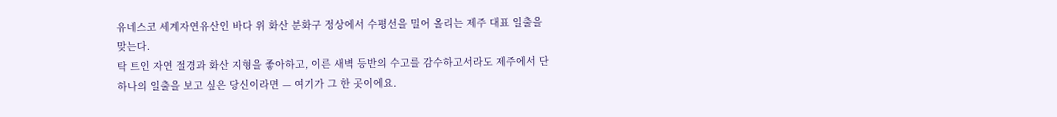유네스코 세계자연유산인 바다 위 화산 분화구 정상에서 수평선을 밀어 올리는 제주 대표 일출을 맞는다.
탁 트인 자연 절경과 화산 지형을 좋아하고, 이른 새벽 등반의 수고를 감수하고서라도 제주에서 단 하나의 일출을 보고 싶은 당신이라면 — 여기가 그 한 곳이에요.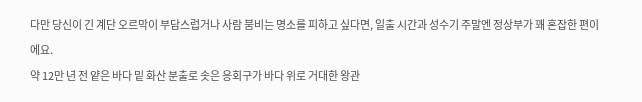다만 당신이 긴 계단 오르막이 부담스럽거나 사람 붐비는 명소를 피하고 싶다면, 일출 시간과 성수기 주말엔 정상부가 꽤 혼잡한 편이에요.
약 12만 년 전 얕은 바다 밑 화산 분출로 솟은 응회구가 바다 위로 거대한 왕관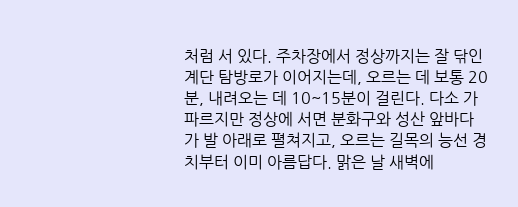처럼 서 있다. 주차장에서 정상까지는 잘 닦인 계단 탐방로가 이어지는데, 오르는 데 보통 20분, 내려오는 데 10~15분이 걸린다. 다소 가파르지만 정상에 서면 분화구와 성산 앞바다가 발 아래로 펼쳐지고, 오르는 길목의 능선 경치부터 이미 아름답다. 맑은 날 새벽에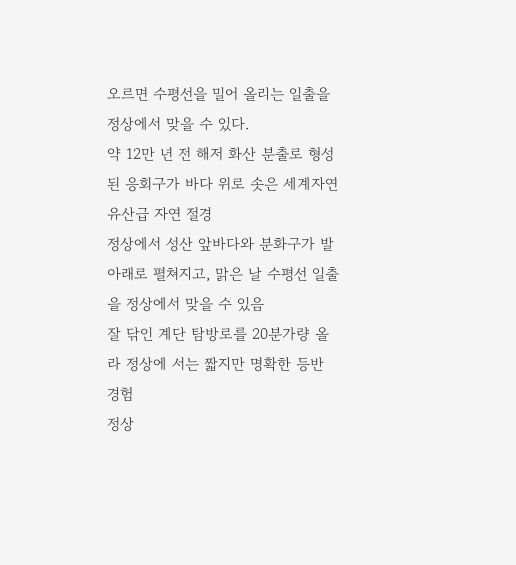오르면 수평선을 밀어 올리는 일출을 정상에서 맞을 수 있다.
약 12만 년 전 해저 화산 분출로 형성된 응회구가 바다 위로 솟은 세계자연유산급 자연 절경
정상에서 성산 앞바다와 분화구가 발 아래로 펼쳐지고, 맑은 날 수평선 일출을 정상에서 맞을 수 있음
잘 닦인 계단 탐방로를 20분가량 올라 정상에 서는 짧지만 명확한 등반 경험
정상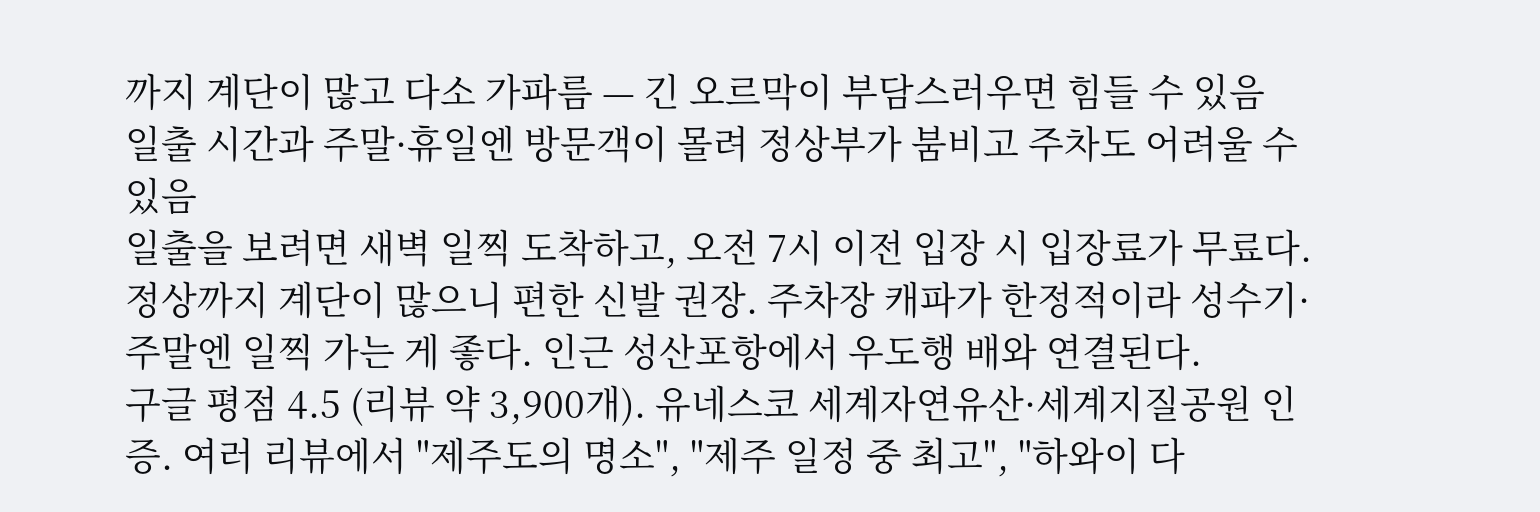까지 계단이 많고 다소 가파름 — 긴 오르막이 부담스러우면 힘들 수 있음
일출 시간과 주말·휴일엔 방문객이 몰려 정상부가 붐비고 주차도 어려울 수 있음
일출을 보려면 새벽 일찍 도착하고, 오전 7시 이전 입장 시 입장료가 무료다. 정상까지 계단이 많으니 편한 신발 권장. 주차장 캐파가 한정적이라 성수기·주말엔 일찍 가는 게 좋다. 인근 성산포항에서 우도행 배와 연결된다.
구글 평점 4.5 (리뷰 약 3,900개). 유네스코 세계자연유산·세계지질공원 인증. 여러 리뷰에서 "제주도의 명소", "제주 일정 중 최고", "하와이 다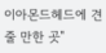이아몬드헤드에 견줄 만한 곳"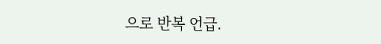으로 반복 언급.